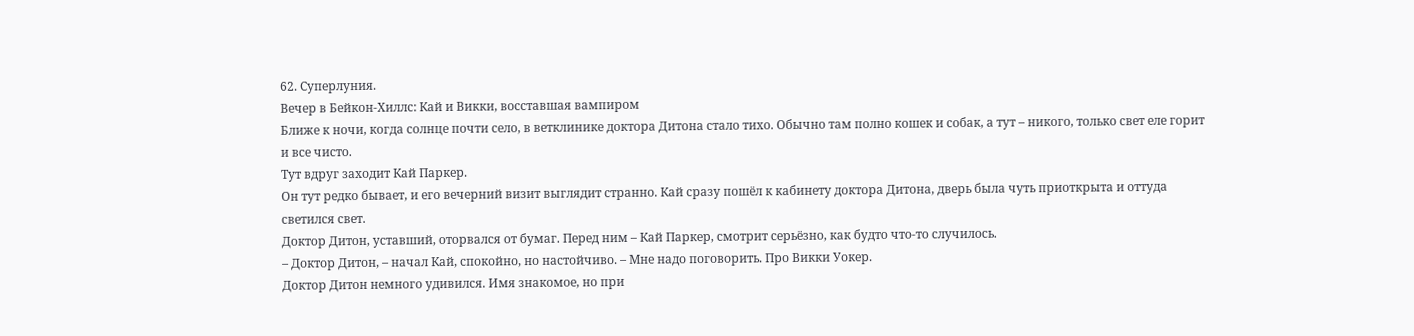62. Суперлуния.
Вечер в Бейкон-Хиллс: Кай и Викки, восставшая вампиром
Ближе к ночи, когда солнце почти село, в ветклинике доктора Дитона стало тихо. Обычно там полно кошек и собак, а тут – никого, только свет еле горит и все чисто.
Тут вдруг заходит Кай Паркер.
Он тут редко бывает, и его вечерний визит выглядит странно. Кай сразу пошёл к кабинету доктора Дитона, дверь была чуть приоткрыта и оттуда светился свет.
Доктор Дитон, уставший, оторвался от бумаг. Перед ним – Кай Паркер, смотрит серьёзно, как будто что-то случилось.
– Доктор Дитон, – начал Кай, спокойно, но настойчиво. – Мне надо поговорить. Про Викки Уокер.
Доктор Дитон немного удивился. Имя знакомое, но при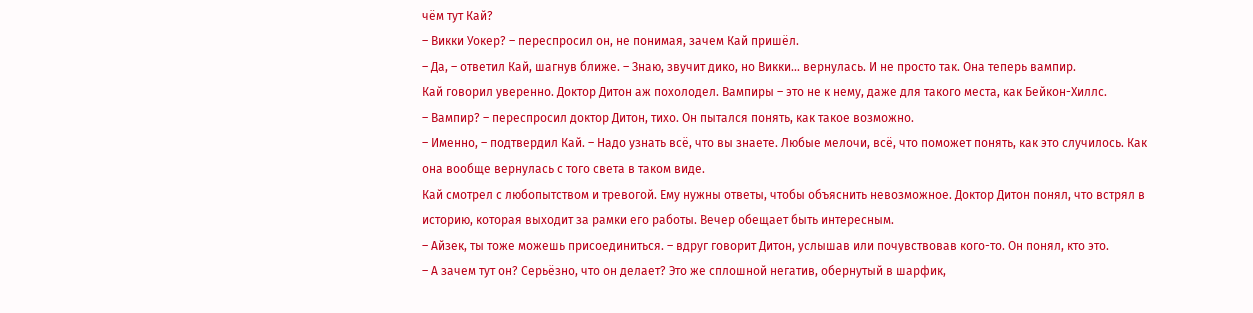чём тут Кай?
– Викки Уокер? – переспросил он, не понимая, зачем Кай пришёл.
– Да, – ответил Кай, шагнув ближе. – Знаю, звучит дико, но Викки... вернулась. И не просто так. Она теперь вампир.
Кай говорил уверенно. Доктор Дитон аж похолодел. Вампиры – это не к нему, даже для такого места, как Бейкон-Хиллс.
– Вампир? – переспросил доктор Дитон, тихо. Он пытался понять, как такое возможно.
– Именно, – подтвердил Кай. – Надо узнать всё, что вы знаете. Любые мелочи, всё, что поможет понять, как это случилось. Как она вообще вернулась с того света в таком виде.
Кай смотрел с любопытством и тревогой. Ему нужны ответы, чтобы объяснить невозможное. Доктор Дитон понял, что встрял в историю, которая выходит за рамки его работы. Вечер обещает быть интересным.
– Айзек, ты тоже можешь присоединиться. – вдруг говорит Дитон, услышав или почувствовав кого-то. Он понял, кто это.
– А зачем тут он? Серьёзно, что он делает? Это же сплошной негатив, обернутый в шарфик,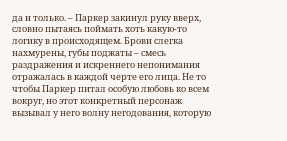да и только. – Паркер закинул руку вверх, словно пытаясь поймать хоть какую-то логику в происходящем. Брови слегка нахмурены, губы поджаты – смесь раздражения и искреннего непонимания отражалась в каждой черте его лица. Не то чтобы Паркер питал особую любовь ко всем вокруг, но этот конкретный персонаж вызывал у него волну негодования, которую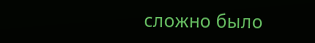сложно было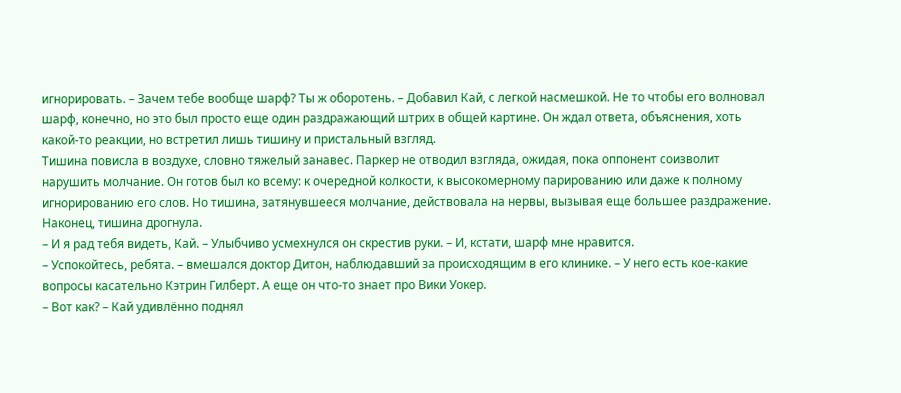игнорировать. – Зачем тебе вообще шарф? Ты ж оборотень. – Добавил Кай, с легкой насмешкой. Не то чтобы его волновал шарф, конечно, но это был просто еще один раздражающий штрих в общей картине. Он ждал ответа, объяснения, хоть какой-то реакции, но встретил лишь тишину и пристальный взгляд.
Тишина повисла в воздухе, словно тяжелый занавес. Паркер не отводил взгляда, ожидая, пока оппонент соизволит нарушить молчание. Он готов был ко всему: к очередной колкости, к высокомерному парированию или даже к полному игнорированию его слов. Но тишина, затянувшееся молчание, действовала на нервы, вызывая еще большее раздражение.
Наконец, тишина дрогнула.
– И я рад тебя видеть, Кай. – Улыбчиво усмехнулся он скрестив руки. – И, кстати, шарф мне нравится.
– Успокойтесь, ребята. – вмешался доктор Дитон, наблюдавший за происходящим в его клинике. – У него есть кое-какие вопросы касательно Кэтрин Гилберт. А еще он что-то знает про Вики Уокер.
– Вот как? – Кай удивлённо поднял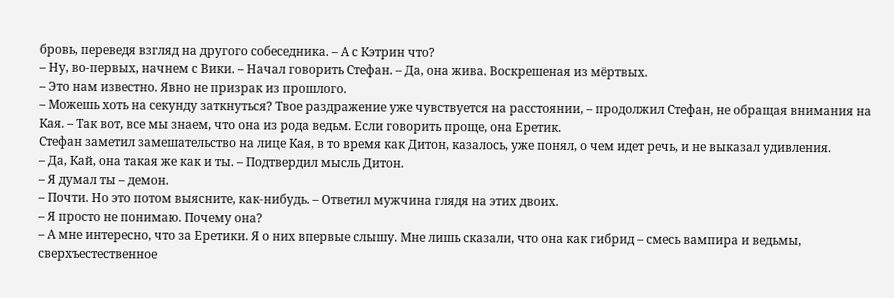бровь, переведя взгляд на другого собеседника. – А с Кэтрин что?
– Ну, во-первых, начнем с Вики. – Начал говорить Стефан. – Да, она жива. Воскрешеная из мёртвых.
– Это нам известно. Явно не призрак из прошлого.
– Можешь хоть на секунду заткнуться? Твое раздражение уже чувствуется на расстоянии, – продолжил Стефан, не обращая внимания на Кая. – Так вот, все мы знаем, что она из рода ведьм. Если говорить проще, она Еретик.
Стефан заметил замешательство на лице Кая, в то время как Дитон, казалось, уже понял, о чем идет речь, и не выказал удивления.
– Да, Кай, она такая же как и ты. – Подтвердил мысль Дитон.
– Я думал ты – демон.
– Почти. Но это потом выясните, как-нибудь. – Ответил мужчина глядя на этих двоих.
– Я просто не понимаю. Почему она?
– А мне интересно, что за Еретики. Я о них впервые слышу. Мне лишь сказали, что она как гибрид – смесь вампира и ведьмы, сверхъестественное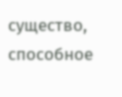существо, способное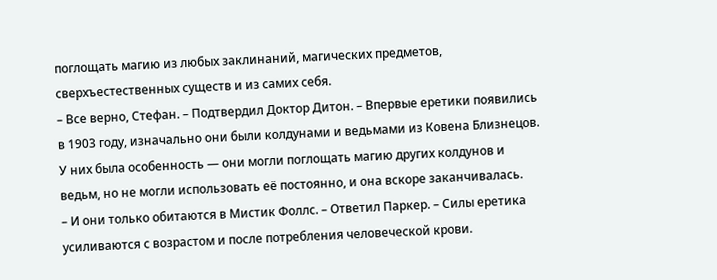поглощать магию из любых заклинаний, магических предметов, сверхъестественных существ и из самих себя.
– Все верно, Стефан. – Подтвердил Доктор Дитон. – Впервые еретики появились в 1903 году, изначально они были колдунами и ведьмами из Ковена Близнецов. У них была особенность — они могли поглощать магию других колдунов и ведьм, но не могли использовать её постоянно, и она вскоре заканчивалась.
– И они только обитаются в Мистик Фоллс. – Ответил Паркер. – Силы еретика усиливаются с возрастом и после потребления человеческой крови.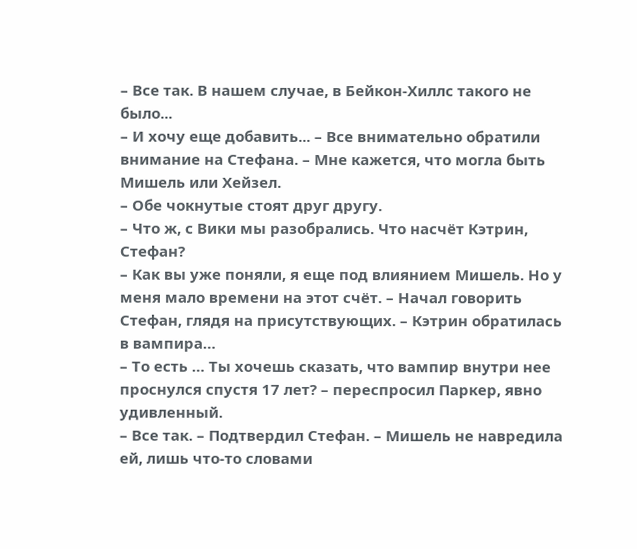– Все так. В нашем случае, в Бейкон-Хиллс такого не было...
– И хочу еще добавить... – Все внимательно обратили внимание на Стефана. – Мне кажется, что могла быть Мишель или Хейзел.
– Обе чокнутые стоят друг другу.
– Что ж, с Вики мы разобрались. Что насчёт Кэтрин, Стефан?
– Как вы уже поняли, я еще под влиянием Мишель. Но у меня мало времени на этот счёт. – Начал говорить Стефан, глядя на присутствующих. – Кэтрин обратилась в вампира…
– То есть … Ты хочешь сказать, что вампир внутри нее проснулся спустя 17 лет? – переспросил Паркер, явно удивленный.
– Все так. – Подтвердил Стефан. – Мишель не навредила ей, лишь что-то словами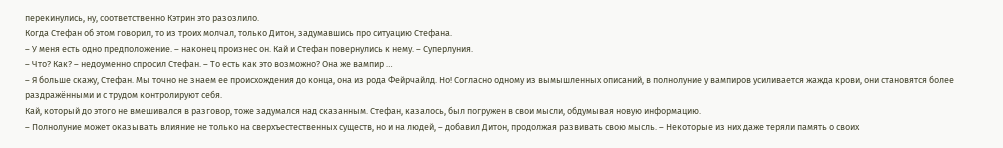перекинулись, ну, соответственно Кэтрин это разозлило.
Когда Стефан об этом говорил, то из троих молчал, только Дитон, задумавшись про ситуацию Стефана.
– У меня есть одно предположение. – наконец произнес он. Кай и Стефан повернулись к нему. – Суперлуния.
– Что? Как? – недоуменно спросил Стефан. – То есть как это возможно? Она же вампир …
– Я больше скажу, Стефан. Мы точно не знаем ее происхождения до конца, она из рода Фейрчайлд. Но! Согласно одному из вымышленных описаний, в полнолуние у вампиров усиливается жажда крови, они становятся более раздражёнными и с трудом контролируют себя.
Кай, который до этого не вмешивался в разговор, тоже задумался над сказанным. Стефан, казалось, был погружен в свои мысли, обдумывая новую информацию.
– Полнолуние может оказывать влияние не только на сверхъестественных существ, но и на людей, – добавил Дитон, продолжая развивать свою мысль. – Некоторые из них даже теряли память о своих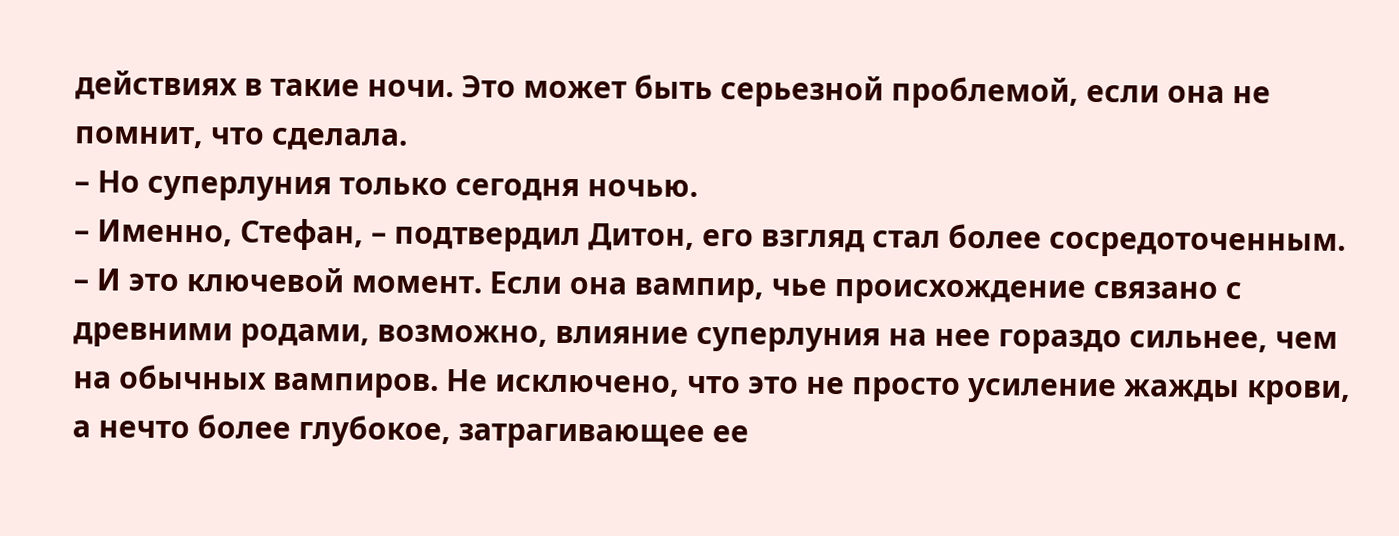действиях в такие ночи. Это может быть серьезной проблемой, если она не помнит, что сделала.
– Но суперлуния только сегодня ночью.
– Именно, Стефан, – подтвердил Дитон, его взгляд стал более сосредоточенным. – И это ключевой момент. Если она вампир, чье происхождение связано с древними родами, возможно, влияние суперлуния на нее гораздо сильнее, чем на обычных вампиров. Не исключено, что это не просто усиление жажды крови, а нечто более глубокое, затрагивающее ее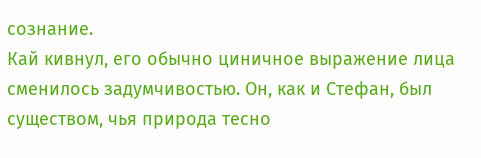сознание.
Кай кивнул, его обычно циничное выражение лица сменилось задумчивостью. Он, как и Стефан, был существом, чья природа тесно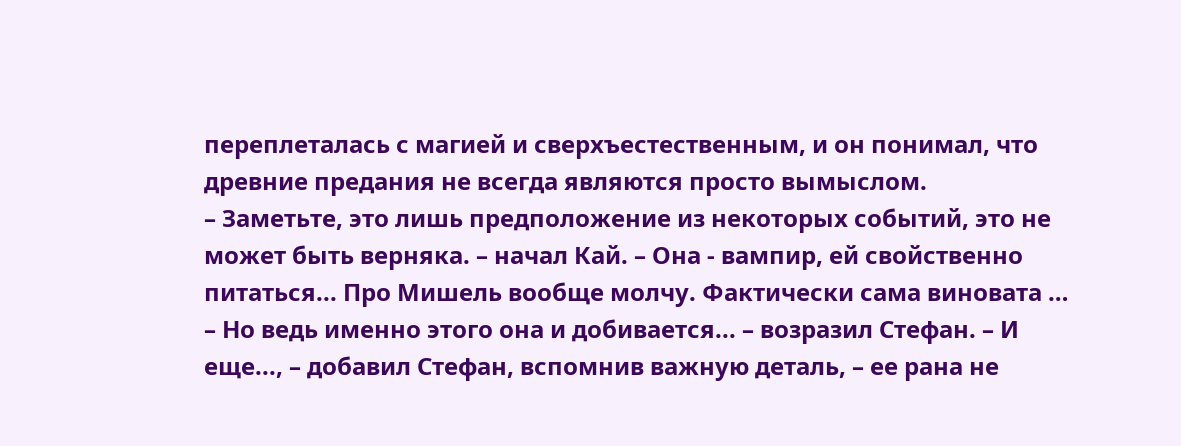переплеталась с магией и сверхъестественным, и он понимал, что древние предания не всегда являются просто вымыслом.
– Заметьте, это лишь предположение из некоторых событий, это не может быть верняка. – начал Кай. – Она - вампир, ей свойственно питаться... Про Мишель вообще молчу. Фактически сама виновата …
– Но ведь именно этого она и добивается... – возразил Стефан. – И еще..., – добавил Стефан, вспомнив важную деталь, – ее рана не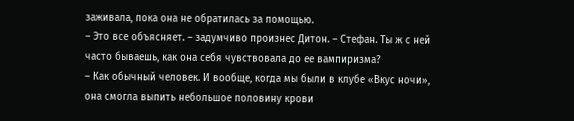заживала, пока она не обратилась за помощью.
– Это все объясняет. – задумчиво произнес Дитон. – Стефан. Ты ж с ней часто бываешь, как она себя чувствовала до ее вампиризма?
– Как обычный человек. И вообще, когда мы были в клубе «Вкус ночи», она смогла выпить небольшое половину крови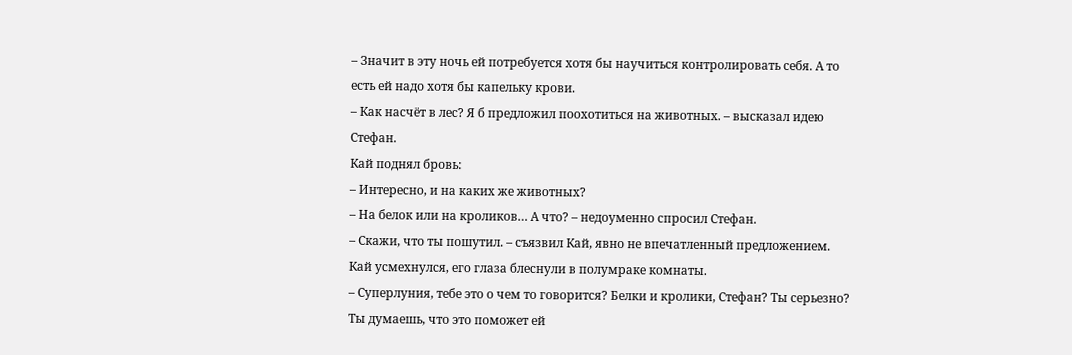– Значит в эту ночь ей потребуется хотя бы научиться контролировать себя. А то есть ей надо хотя бы капельку крови.
– Как насчёт в лес? Я б предложил поохотиться на животных. – высказал идею Стефан.
Кай поднял бровь:
– Интересно, и на каких же животных?
– На белок или на кроликов… А что? – недоуменно спросил Стефан.
– Скажи, что ты пошутил. – съязвил Кай, явно не впечатленный предложением.
Кай усмехнулся, его глаза блеснули в полумраке комнаты.
– Суперлуния, тебе это о чем то говорится? Белки и кролики, Стефан? Ты серьезно? Ты думаешь, что это поможет ей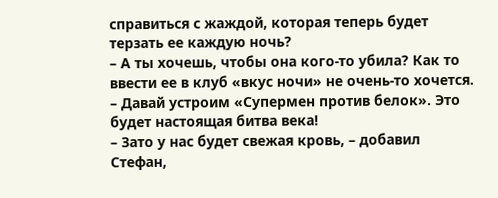справиться с жаждой, которая теперь будет терзать ее каждую ночь?
– А ты хочешь, чтобы она кого-то убила? Как то ввести ее в клуб «вкус ночи» не очень-то хочется.
– Давай устроим «Супермен против белок». Это будет настоящая битва века!
– Зато у нас будет свежая кровь, – добавил Стефан,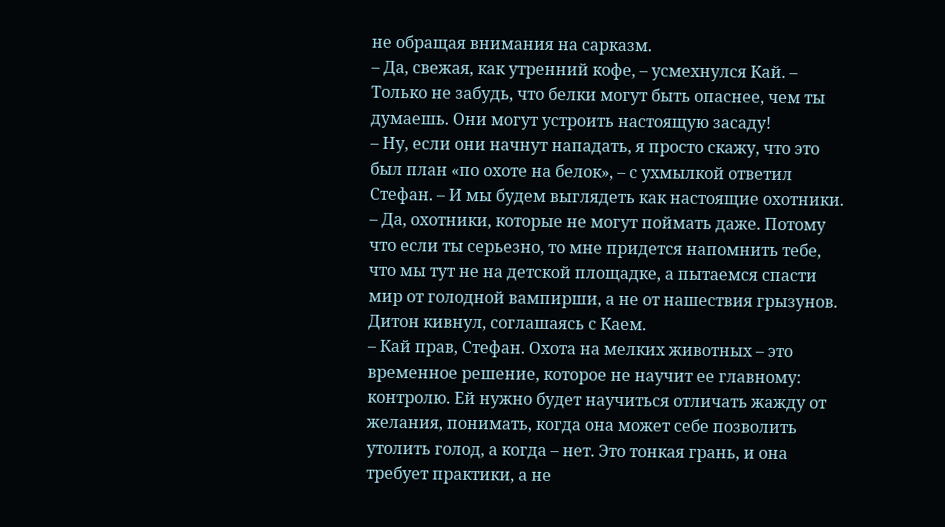не обращая внимания на сарказм.
– Да, свежая, как утренний кофе, – усмехнулся Кай. – Только не забудь, что белки могут быть опаснее, чем ты думаешь. Они могут устроить настоящую засаду!
– Ну, если они начнут нападать, я просто скажу, что это был план «по охоте на белок», – с ухмылкой ответил Стефан. – И мы будем выглядеть как настоящие охотники.
– Да, охотники, которые не могут поймать даже. Потому что если ты серьезно, то мне придется напомнить тебе, что мы тут не на детской площадке, а пытаемся спасти мир от голодной вампирши, а не от нашествия грызунов.
Дитон кивнул, соглашаясь с Каем.
– Кай прав, Стефан. Охота на мелких животных – это временное решение, которое не научит ее главному: контролю. Ей нужно будет научиться отличать жажду от желания, понимать, когда она может себе позволить утолить голод, а когда – нет. Это тонкая грань, и она требует практики, а не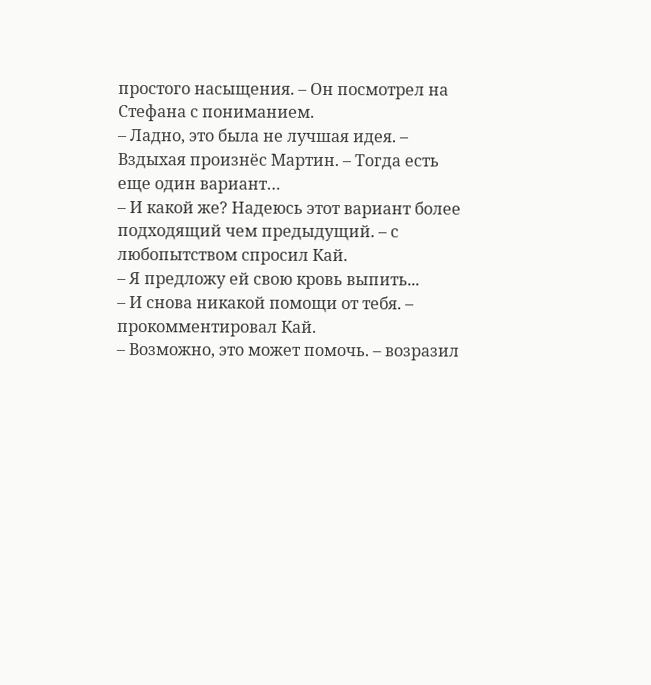простого насыщения. – Он посмотрел на Стефана с пониманием.
– Ладно, это была не лучшая идея. – Вздыхая произнёс Мартин. – Тогда есть еще один вариант…
– И какой же? Надеюсь этот вариант более подходящий чем предыдущий. – с любопытством спросил Кай.
– Я предложу ей свою кровь выпить...
– И снова никакой помощи от тебя. – прокомментировал Кай.
– Возможно, это может помочь. – возразил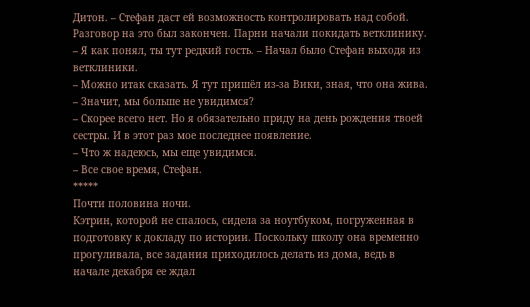Дитон. – Стефан даст ей возможность контролировать над собой.
Разговор на это был закончен. Парни начали покидать ветклинику.
– Я как понял, ты тут редкий гость. – Начал было Стефан выходя из ветклиники.
– Можно итак сказать. Я тут пришёл из-за Вики, зная, что она жива.
– Значит, мы больше не увидимся?
– Скорее всего нет. Но я обязательно приду на день рождения твоей сестры. И в этот раз мое последнее появление.
– Что ж надеюсь, мы еще увидимся.
– Все свое время, Стефан.
*****
Почти половина ночи.
Кэтрин, которой не спалось, сидела за ноутбуком, погруженная в подготовку к докладу по истории. Поскольку школу она временно прогуливала, все задания приходилось делать из дома, ведь в начале декабря ее ждал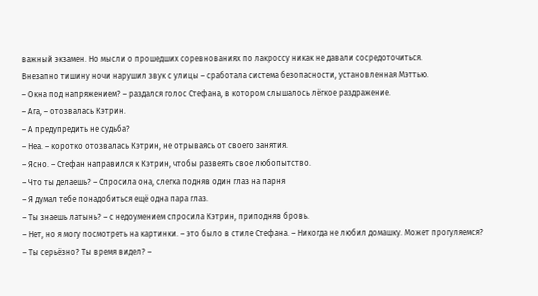важный экзамен. Но мысли о прошедших соревнованиях по лакроссу никак не давали сосредоточиться.
Внезапно тишину ночи нарушил звук с улицы – сработала система безопасности, установленная Мэттью.
– Окна под напряжением? – раздался голос Стефана, в котором слышалось лёгкое раздражение.
– Ага, – отозвалась Кэтрин.
– А предупредить не судьба?
– Неа. – коротко отозвалась Кэтрин, не отрываясь от своего занятия.
– Ясно. – Стефан направился к Кэтрин, чтобы развеять свое любопытство.
– Что ты делаешь? – Спросила она, слегка подняв один глаз на парня
– Я думал тебе понадобиться ещё одна пара глаз.
– Ты знаешь латынь? – с недоумением спросила Кэтрин, приподняв бровь.
– Нет, но я могу посмотреть на картинки. – это было в стиле Стефана. – Никогда не любил домашку. Может прогуляемся?
– Ты серьёзно? Ты время видел? –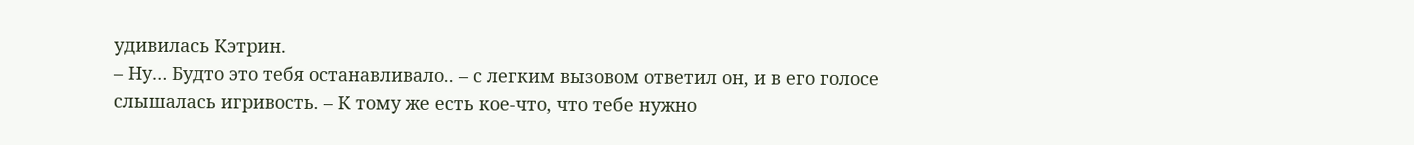удивилась Кэтрин.
– Ну… Будто это тебя останавливало.. – с легким вызовом ответил он, и в его голосе слышалась игривость. – К тому же есть кое-что, что тебе нужно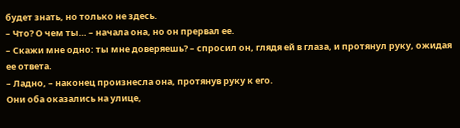будет знать, но только не здесь.
– Что? О чем ты… – начала она, но он прервал ее.
– Скажи мне одно: ты мне доверяешь? – спросил он, глядя ей в глаза, и протянул руку, ожидая ее ответа.
– Ладно, – наконец произнесла она, протянув руку к его.
Они оба оказались на улице,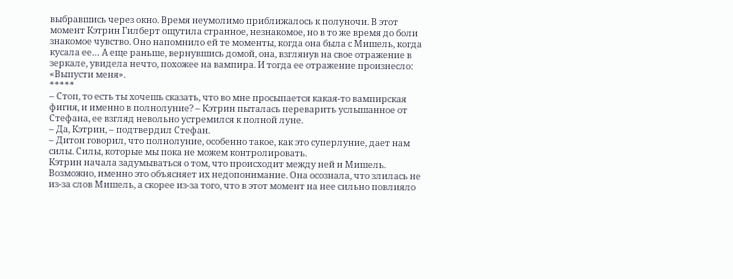выбравшись через окно. Время неумолимо приближалось к полуночи. В этот момент Кэтрин Гилберт ощутила странное, незнакомое, но в то же время до боли знакомое чувство. Оно напомнило ей те моменты, когда она была с Мишель, когда кусала ее… А еще раньше, вернувшись домой, она, взглянув на свое отражение в зеркале, увидела нечто, похожее на вампира. И тогда ее отражение произнесло: «Выпусти меня».
*****
– Стоп, то есть ты хочешь сказать, что во мне просыпается какая-то вампирская фигня, и именно в полнолуние? – Кэтрин пыталась переварить услышанное от Стефана, ее взгляд невольно устремился к полной луне.
– Да, Кэтрин, – подтвердил Стефан.
– Дитон говорил, что полнолуние, особенно такое, как это суперлуние, дает нам силы. Силы, которые мы пока не можем контролировать.
Кэтрин начала задумываться о том, что происходит между ней и Мишель. Возможно, именно это объясняет их недопонимание. Она осознала, что злилась не из-за слов Мишель, а скорее из-за того, что в этот момент на нее сильно повлияло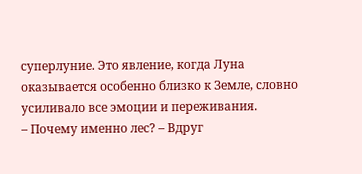суперлуние. Это явление, когда Луна оказывается особенно близко к Земле, словно усиливало все эмоции и переживания.
– Почему именно лес? – Вдруг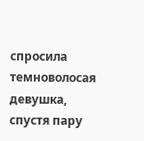спросила темноволосая девушка, спустя пару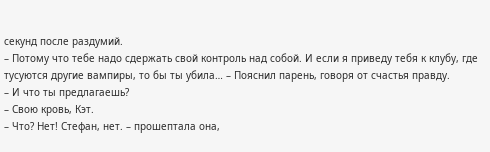секунд после раздумий.
– Потому что тебе надо сдержать свой контроль над собой. И если я приведу тебя к клубу, где тусуются другие вампиры, то бы ты убила… – Пояснил парень, говоря от счастья правду.
– И что ты предлагаешь?
– Свою кровь, Кэт.
– Что? Нет! Стефан, нет. – прошептала она,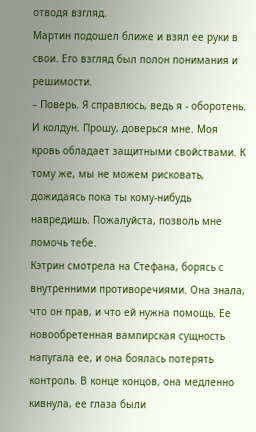отводя взгляд.
Мартин подошел ближе и взял ее руки в свои. Его взгляд был полон понимания и решимости.
– Поверь. Я справлюсь, ведь я - оборотень. И колдун. Прошу, доверься мне. Моя кровь обладает защитными свойствами. К тому же, мы не можем рисковать, дожидаясь пока ты кому-нибудь навредишь. Пожалуйста, позволь мне помочь тебе.
Кэтрин смотрела на Стефана, борясь с внутренними противоречиями. Она знала, что он прав, и что ей нужна помощь. Ее новообретенная вампирская сущность напугала ее, и она боялась потерять контроль. В конце концов, она медленно кивнула, ее глаза были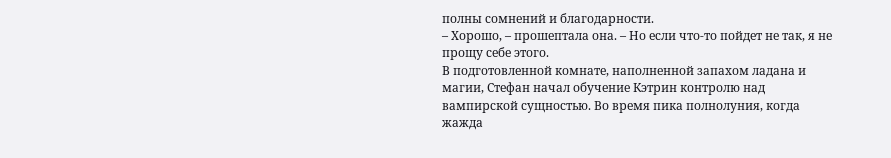полны сомнений и благодарности.
– Хорошо, – прошептала она. – Но если что-то пойдет не так, я не прощу себе этого.
В подготовленной комнате, наполненной запахом ладана и магии, Стефан начал обучение Кэтрин контролю над вампирской сущностью. Во время пика полнолуния, когда жажда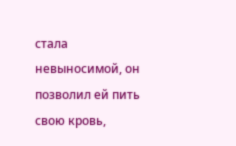стала невыносимой, он позволил ей пить свою кровь,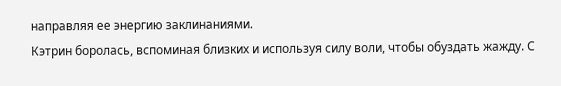направляя ее энергию заклинаниями.
Кэтрин боролась, вспоминая близких и используя силу воли, чтобы обуздать жажду. С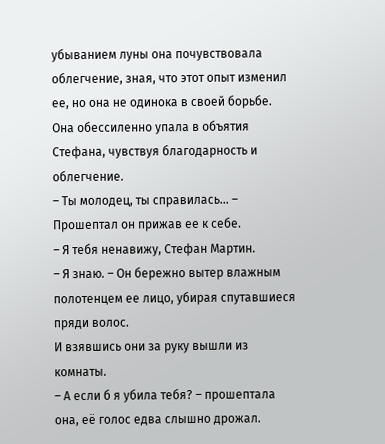убыванием луны она почувствовала облегчение, зная, что этот опыт изменил ее, но она не одинока в своей борьбе.
Она обессиленно упала в объятия Стефана, чувствуя благодарность и облегчение.
– Ты молодец, ты справилась... – Прошептал он прижав ее к себе.
– Я тебя ненавижу, Стефан Мартин.
– Я знаю. – Он бережно вытер влажным полотенцем ее лицо, убирая спутавшиеся пряди волос.
И взявшись они за руку вышли из комнаты.
– А если б я убила тебя? – прошептала она, её голос едва слышно дрожал.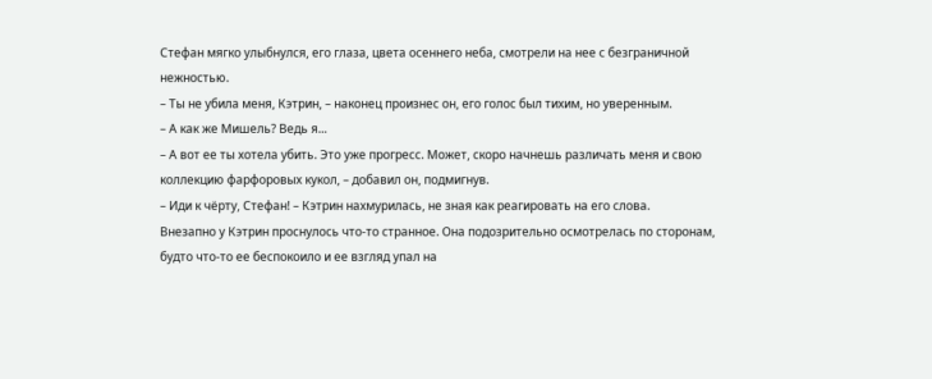Стефан мягко улыбнулся, его глаза, цвета осеннего неба, смотрели на нее с безграничной нежностью.
– Ты не убила меня, Кэтрин, – наконец произнес он, его голос был тихим, но уверенным.
– А как же Мишель? Ведь я...
– А вот ее ты хотела убить. Это уже прогресс. Может, скоро начнешь различать меня и свою коллекцию фарфоровых кукол, – добавил он, подмигнув.
– Иди к чёрту, Стефан! – Кэтрин нахмурилась, не зная как реагировать на его слова.
Внезапно у Кэтрин проснулось что-то странное. Она подозрительно осмотрелась по сторонам, будто что-то ее беспокоило и ее взгляд упал на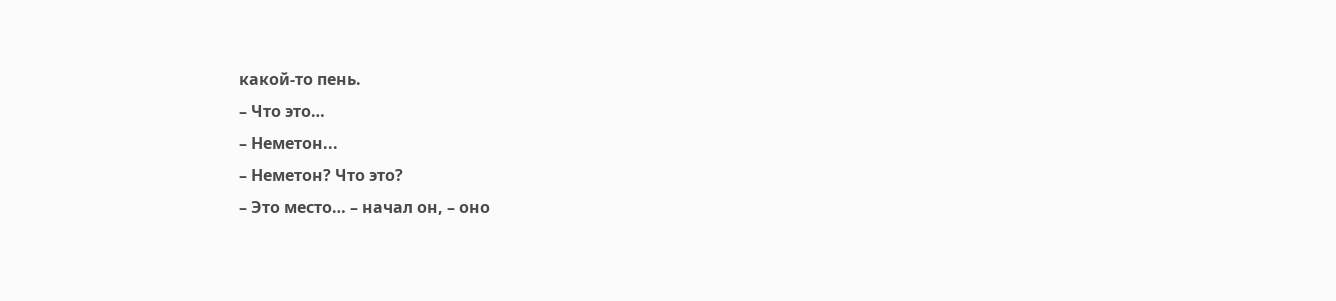какой-то пень.
– Что это…
– Неметон...
– Неметон? Что это?
– Это место… – начал он, – оно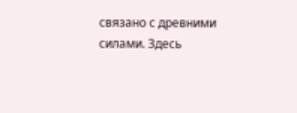связано с древними силами. Здесь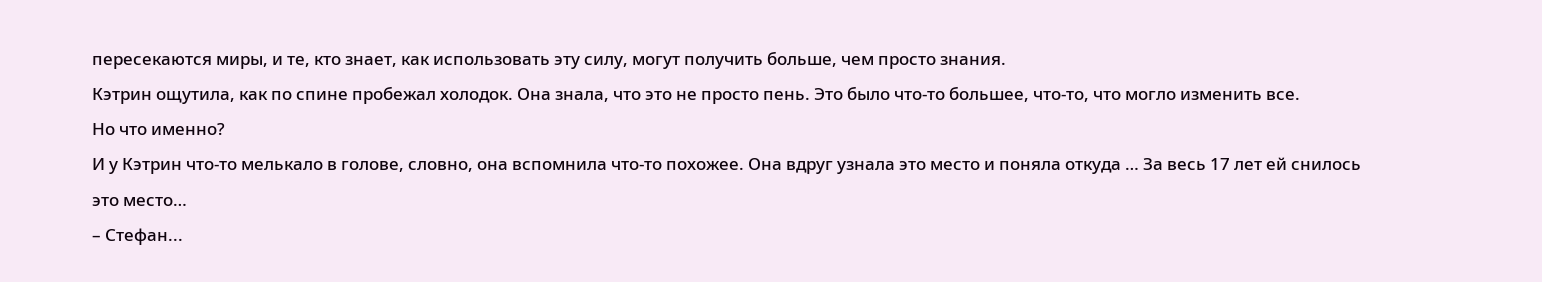пересекаются миры, и те, кто знает, как использовать эту силу, могут получить больше, чем просто знания.
Кэтрин ощутила, как по спине пробежал холодок. Она знала, что это не просто пень. Это было что-то большее, что-то, что могло изменить все.
Но что именно?
И у Кэтрин что-то мелькало в голове, словно, она вспомнила что-то похожее. Она вдруг узнала это место и поняла откуда … За весь 17 лет ей снилось это место…
– Стефан...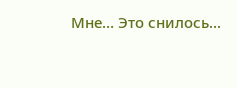Мне… Это снилось...